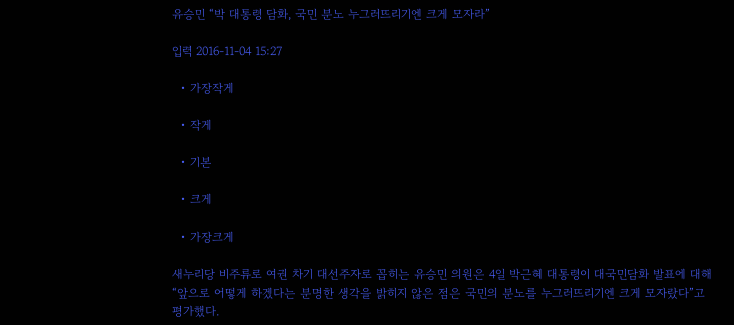유승민 “박 대통령 담화, 국민 분노 누그러뜨리기엔 크게 모자라”

입력 2016-11-04 15:27

  • 가장작게

  • 작게

  • 기본

  • 크게

  • 가장크게

새누리당 비주류로 여권 차기 대선주자로 꼽히는 유승민 의원은 4일 박근혜 대통령이 대국민담화 발표에 대해 “앞으로 어떻게 하겠다는 분명한 생각을 밝히지 않은 점은 국민의 분노를 누그러뜨리기엔 크게 모자랐다”고 평가했다.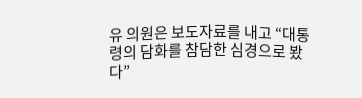유 의원은 보도자료를 내고 “대통령의 담화를 참담한 심경으로 봤다”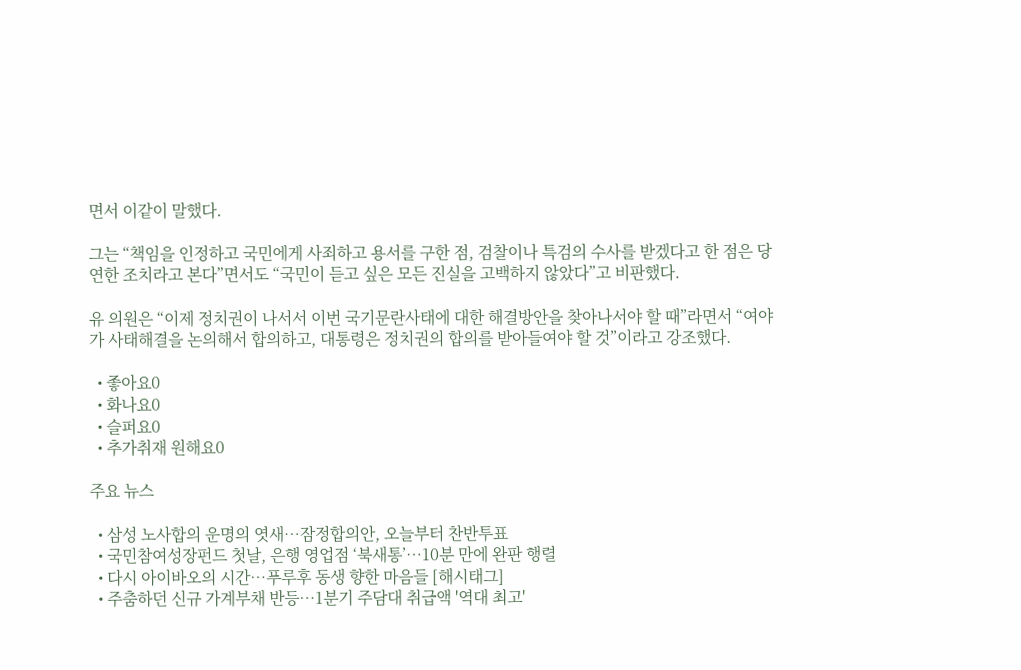면서 이같이 말했다.

그는 “책임을 인정하고 국민에게 사죄하고 용서를 구한 점, 검찰이나 특검의 수사를 받겠다고 한 점은 당연한 조치라고 본다”면서도 “국민이 듣고 싶은 모든 진실을 고백하지 않았다”고 비판했다.

유 의원은 “이제 정치권이 나서서 이번 국기문란사태에 대한 해결방안을 찾아나서야 할 때”라면서 “여야가 사태해결을 논의해서 합의하고, 대통령은 정치권의 합의를 받아들여야 할 것”이라고 강조했다.

  • 좋아요0
  • 화나요0
  • 슬퍼요0
  • 추가취재 원해요0

주요 뉴스

  • 삼성 노사합의 운명의 엿새⋯잠정합의안, 오늘부터 찬반투표
  • 국민참여성장펀드 첫날, 은행 영업점 ‘북새통’⋯10분 만에 완판 행렬
  • 다시 아이바오의 시간…푸루후 동생 향한 마음들 [해시태그]
  • 주춤하던 신규 가계부채 반등⋯1분기 주담대 취급액 '역대 최고'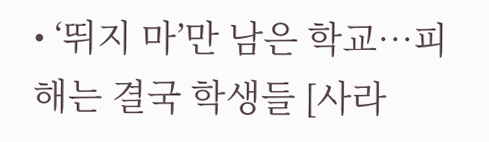• ‘뛰지 마’만 남은 학교…피해는 결국 학생들 [사라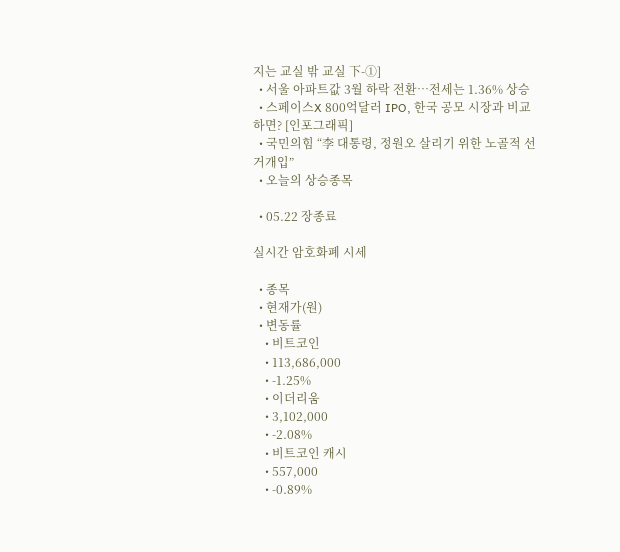지는 교실 밖 교실 下-①]
  • 서울 아파트값 3월 하락 전환⋯전세는 1.36% 상승
  • 스페이스X 800억달러 IPO, 한국 공모 시장과 비교하면? [인포그래픽]
  • 국민의힘 “李 대통령, 정원오 살리기 위한 노골적 선거개입”
  • 오늘의 상승종목

  • 05.22 장종료

실시간 암호화폐 시세

  • 종목
  • 현재가(원)
  • 변동률
    • 비트코인
    • 113,686,000
    • -1.25%
    • 이더리움
    • 3,102,000
    • -2.08%
    • 비트코인 캐시
    • 557,000
    • -0.89%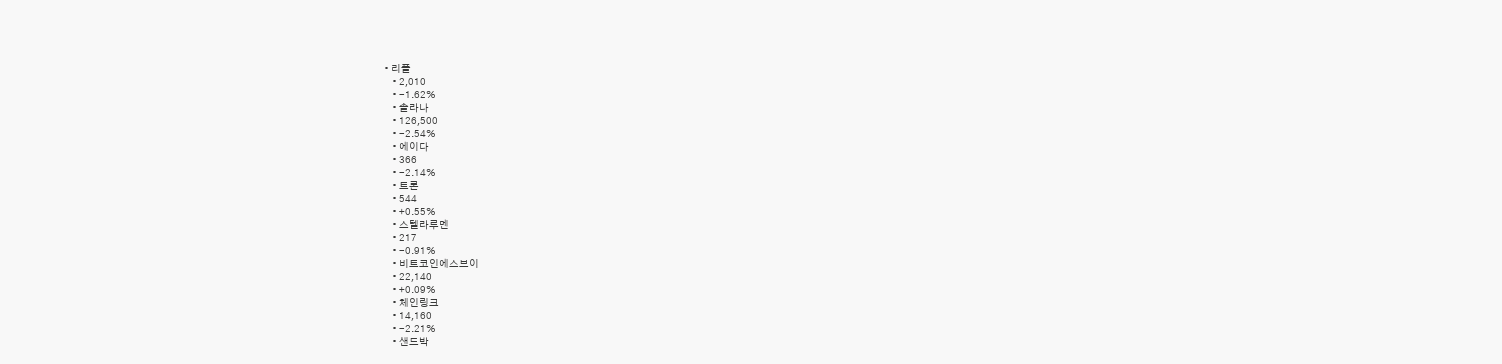• 리플
    • 2,010
    • -1.62%
    • 솔라나
    • 126,500
    • -2.54%
    • 에이다
    • 366
    • -2.14%
    • 트론
    • 544
    • +0.55%
    • 스텔라루멘
    • 217
    • -0.91%
    • 비트코인에스브이
    • 22,140
    • +0.09%
    • 체인링크
    • 14,160
    • -2.21%
    • 샌드박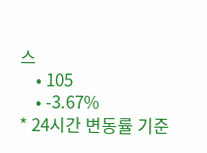스
    • 105
    • -3.67%
* 24시간 변동률 기준